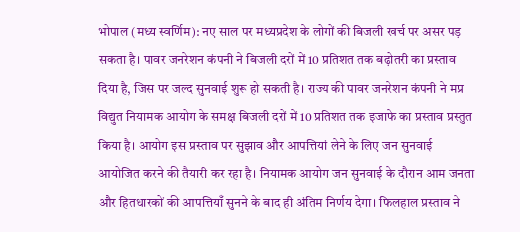भोपाल (मध्य स्वर्णिम): नए साल पर मध्यप्रदेश के लोगों की बिजली खर्च पर असर पड़ सकता है। पावर जनरेशन कंपनी ने बिजली दरों में 10 प्रतिशत तक बढ़ोतरी का प्रस्ताव दिया है, जिस पर जल्द सुनवाई शुरू हो सकती है। राज्य की पावर जनरेशन कंपनी ने मप्र विद्युत नियामक आयोग के समक्ष बिजली दरों में 10 प्रतिशत तक इजाफे का प्रस्ताव प्रस्तुत किया है। आयोग इस प्रस्ताव पर सुझाव और आपत्तियां लेने के लिए जन सुनवाई आयोजित करने की तैयारी कर रहा है। नियामक आयोग जन सुनवाई के दौरान आम जनता और हितधारकों की आपत्तियाँ सुनने के बाद ही अंतिम निर्णय देगा। फिलहाल प्रस्ताव ने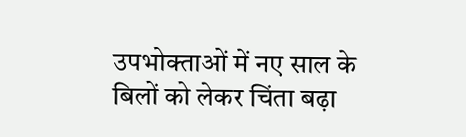उपभोक्ताओं में नए साल के बिलों को लेकर चिंता बढ़ा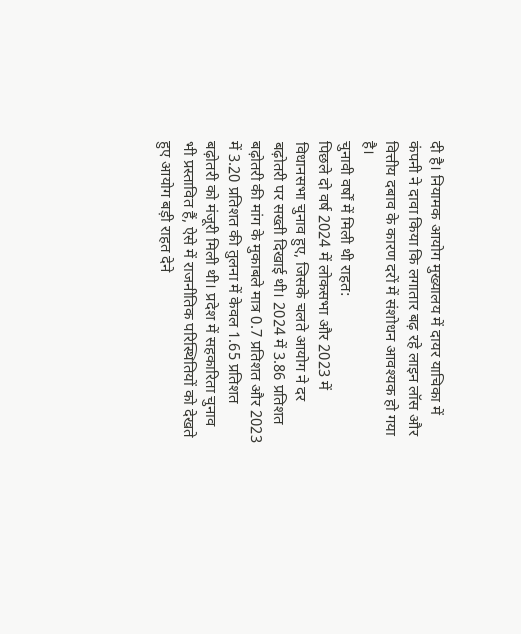दी है। नियामक आयोग मुख्यालय में दायर याचिका में कंपनी ने दावा किया कि लगातार बढ़ रहे लाइन लॉस और वित्तीय दबाव के कारण दरों में संशोधन आवश्यक हो गया है।
चुनावी वर्षों में मिली थी राहत:
पिछले दो वर्ष 2024 में लोकसभा और 2023 में विधानसभा चुनाव हुए, जिसके चलते आयोग ने दर बढ़ोतरी पर सख्ती दिखाई थी। 2024 में 3.86 प्रतिशत बढ़ोतरी की मांग के मुकाबले मात्र 0.7 प्रतिशत और 2023 में 3.20 प्रतिशत की तुलना में केवल 1.65 प्रतिशत बढ़ोतरी को मंजूरी मिली थी। प्रदेश में सहकारिता चुनाव भी प्रस्तावित हैं, ऐसे में राजनीतिक परिस्थितियों को देखते हुए आयोग बड़ी राहत देने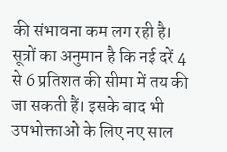की संभावना कम लग रही है। सूत्रों का अनुमान है कि नई दरें 4 से 6 प्रतिशत की सीमा में तय की जा सकती हैं। इसके बाद भी उपभोक्ताओं के लिए नए साल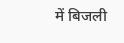में बिजली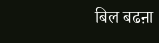बिल बढऩा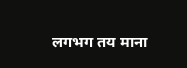लगभग तय माना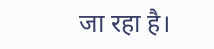जा रहा है।